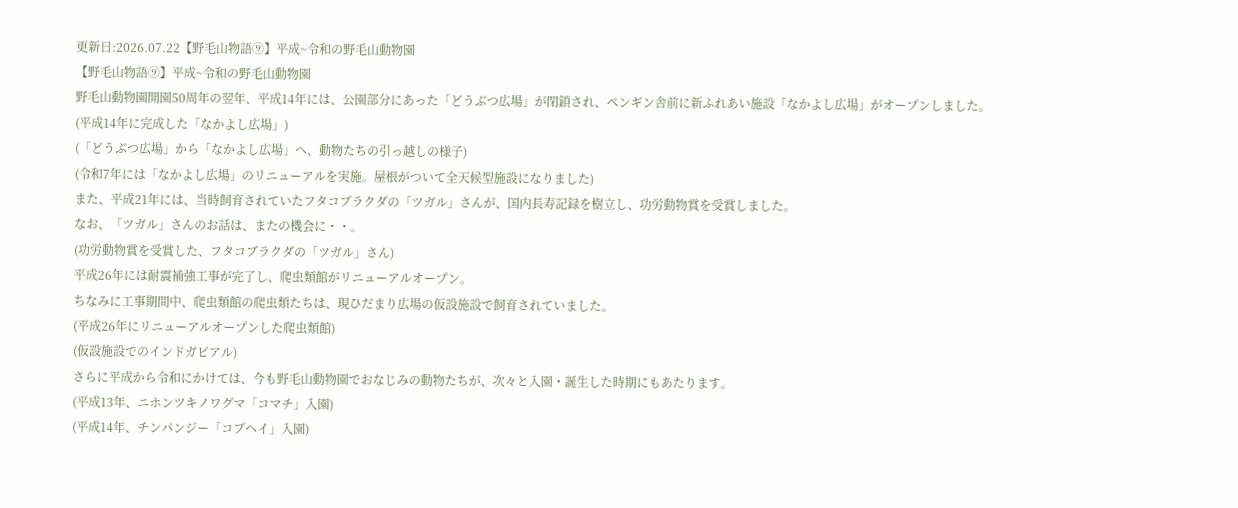更新日:2026.07.22【野毛山物語⑨】平成~令和の野毛山動物園
【野毛山物語⑨】平成~令和の野毛山動物園
野毛山動物園開園50周年の翌年、平成14年には、公園部分にあった「どうぶつ広場」が閉鎖され、ペンギン舎前に新ふれあい施設「なかよし広場」がオープンしました。
(平成14年に完成した「なかよし広場」)
(「どうぶつ広場」から「なかよし広場」へ、動物たちの引っ越しの様子)
(令和7年には「なかよし広場」のリニューアルを実施。屋根がついて全天候型施設になりました)
また、平成21年には、当時飼育されていたフタコブラクダの「ツガル」さんが、国内長寿記録を樹立し、功労動物賞を受賞しました。
なお、「ツガル」さんのお話は、またの機会に・・。
(功労動物賞を受賞した、フタコブラクダの「ツガル」さん)
平成26年には耐震補強工事が完了し、爬虫類館がリニューアルオープン。
ちなみに工事期間中、爬虫類館の爬虫類たちは、現ひだまり広場の仮設施設で飼育されていました。
(平成26年にリニューアルオープンした爬虫類館)
(仮設施設でのインドガビアル)
さらに平成から令和にかけては、今も野毛山動物園でおなじみの動物たちが、次々と入園・誕生した時期にもあたります。
(平成13年、ニホンツキノワグマ「コマチ」入園)
(平成14年、チンパンジー「コブヘイ」入園)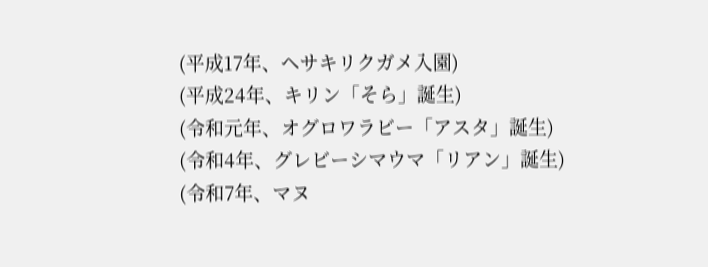(平成17年、ヘサキリクガメ入園)
(平成24年、キリン「そら」誕生)
(令和元年、オグロワラビー「アスタ」誕生)
(令和4年、グレビーシマウマ「リアン」誕生)
(令和7年、マヌ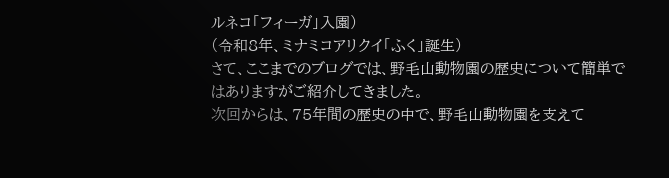ルネコ「フィーガ」入園)
(令和8年、ミナミコアリクイ「ふく」誕生)
さて、ここまでのブログでは、野毛山動物園の歴史について簡単ではありますがご紹介してきました。
次回からは、75年間の歴史の中で、野毛山動物園を支えて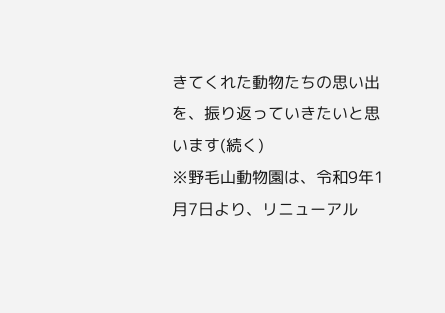きてくれた動物たちの思い出を、振り返っていきたいと思います(続く)
※野毛山動物園は、令和9年1月7日より、リニューアル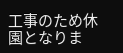工事のため休園となりま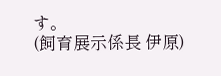す。
(飼育展示係長 伊原)